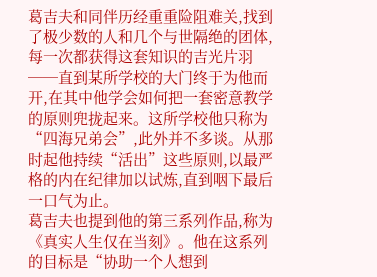葛吉夫和同伴历经重重险阻难关,找到了极少数的人和几个与世隔绝的团体,每一次都获得这套知识的吉光片羽──直到某所学校的大门终于为他而开,在其中他学会如何把一套密意教学的原则兜拢起来。这所学校他只称为“四海兄弟会”,此外并不多谈。从那时起他持续“活出”这些原则,以最严格的内在纪律加以试炼,直到咽下最后一口气为止。
葛吉夫也提到他的第三系列作品,称为《真实人生仅在当刻》。他在这系列的目标是“协助一个人想到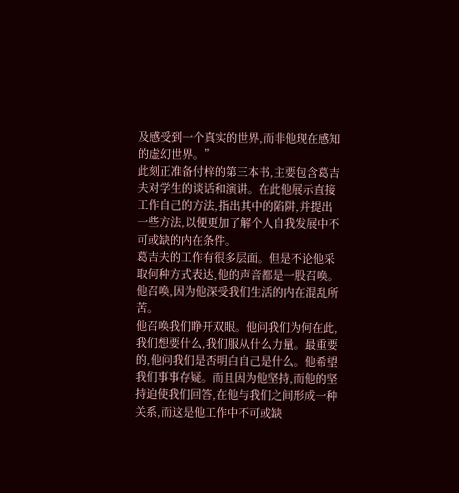及感受到一个真实的世界,而非他现在感知的虚幻世界。”
此刻正准备付梓的第三本书,主要包含葛吉夫对学生的谈话和演讲。在此他展示直接工作自己的方法,指出其中的陷阱,并提出一些方法,以便更加了解个人自我发展中不可或缺的内在条件。
葛吉夫的工作有很多层面。但是不论他采取何种方式表达,他的声音都是一股召唤。
他召唤,因为他深受我们生活的内在混乱所苦。
他召唤我们睁开双眼。他问我们为何在此,我们想要什么,我们服从什么力量。最重要的,他问我们是否明白自己是什么。他希望我们事事存疑。而且因为他坚持,而他的坚持迫使我们回答,在他与我们之间形成一种关系,而这是他工作中不可或缺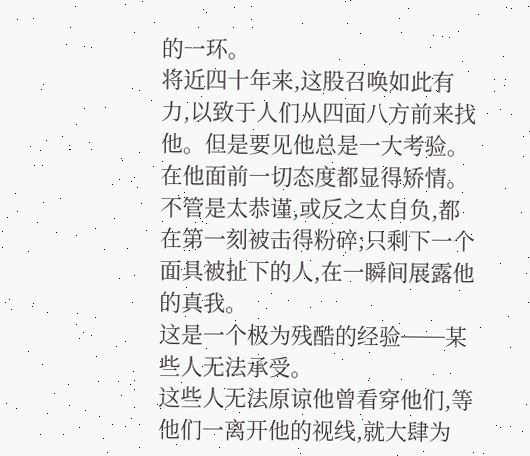的一环。
将近四十年来,这股召唤如此有力,以致于人们从四面八方前来找他。但是要见他总是一大考验。在他面前一切态度都显得矫情。不管是太恭谨,或反之太自负,都在第一刻被击得粉碎;只剩下一个面具被扯下的人,在一瞬间展露他的真我。
这是一个极为残酷的经验──某些人无法承受。
这些人无法原谅他曾看穿他们,等他们一离开他的视线,就大肆为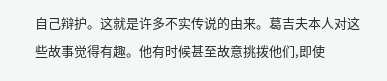自己辩护。这就是许多不实传说的由来。葛吉夫本人对这些故事觉得有趣。他有时候甚至故意挑拨他们,即使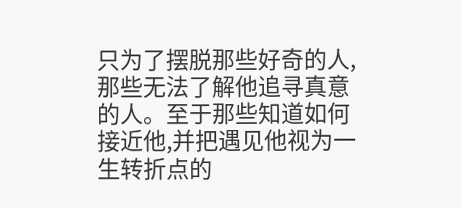只为了摆脱那些好奇的人,那些无法了解他追寻真意的人。至于那些知道如何接近他,并把遇见他视为一生转折点的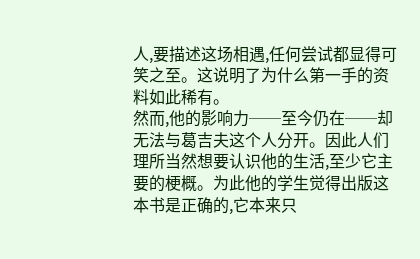人,要描述这场相遇,任何尝试都显得可笑之至。这说明了为什么第一手的资料如此稀有。
然而,他的影响力──至今仍在──却无法与葛吉夫这个人分开。因此人们理所当然想要认识他的生活,至少它主要的梗概。为此他的学生觉得出版这本书是正确的,它本来只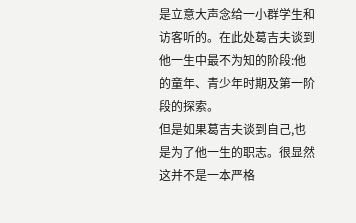是立意大声念给一小群学生和访客听的。在此处葛吉夫谈到他一生中最不为知的阶段:他的童年、青少年时期及第一阶段的探索。
但是如果葛吉夫谈到自己,也是为了他一生的职志。很显然这并不是一本严格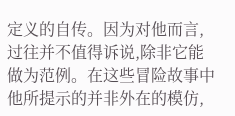定义的自传。因为对他而言,过往并不值得诉说,除非它能做为范例。在这些冒险故事中他所提示的并非外在的模仿,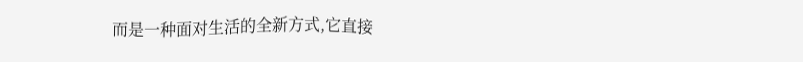而是一种面对生活的全新方式,它直接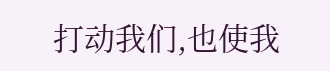打动我们,也使我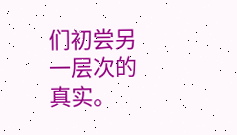们初尝另一层次的真实。